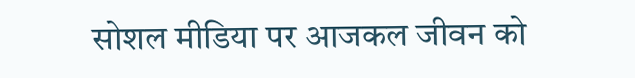सोशल मीडिया पर आजकल जीवन को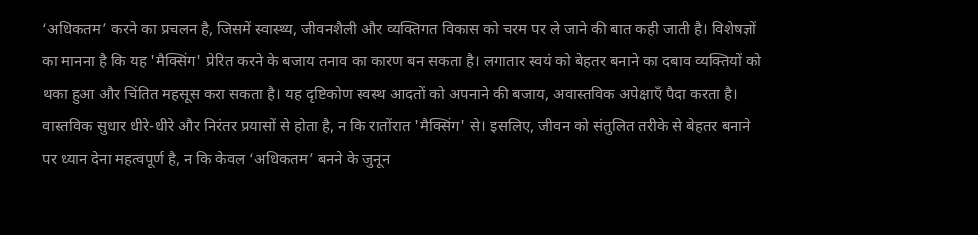‘अधिकतम’ करने का प्रचलन है, जिसमें स्वास्थ्य, जीवनशैली और व्यक्तिगत विकास को चरम पर ले जाने की बात कही जाती है। विशेषज्ञों का मानना है कि यह 'मैक्सिंग' प्रेरित करने के बजाय तनाव का कारण बन सकता है। लगातार स्वयं को बेहतर बनाने का दबाव व्यक्तियों को थका हुआ और चिंतित महसूस करा सकता है। यह दृष्टिकोण स्वस्थ आदतों को अपनाने की बजाय, अवास्तविक अपेक्षाएँ पैदा करता है। वास्तविक सुधार धीरे-धीरे और निरंतर प्रयासों से होता है, न कि रातोंरात 'मैक्सिंग' से। इसलिए, जीवन को संतुलित तरीके से बेहतर बनाने पर ध्यान देना महत्वपूर्ण है, न कि केवल ‘अधिकतम’ बनने के जुनून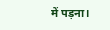में पड़ना।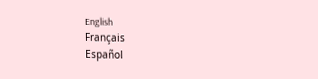English
Français
Español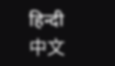हिन्दी
中文